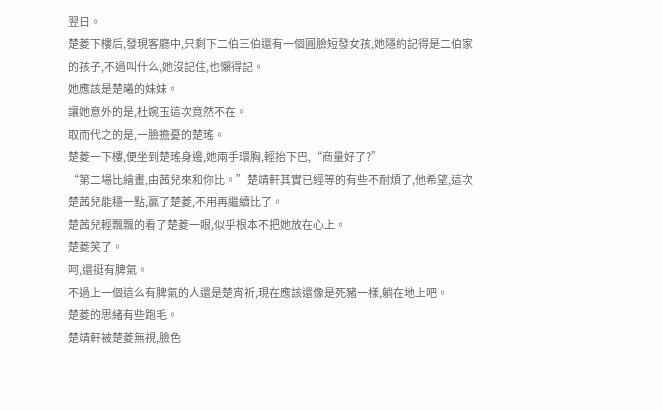翌日。
楚菱下樓后,發現客廳中,只剩下二伯三伯還有一個圓臉短發女孩,她隱約記得是二伯家的孩子,不過叫什么,她沒記住,也懶得記。
她應該是楚曦的妹妹。
讓她意外的是,杜婉玉這次竟然不在。
取而代之的是,一臉擔憂的楚瑤。
楚菱一下樓,便坐到楚瑤身邊,她兩手環胸,輕抬下巴,“商量好了?”
“第二場比繪畫,由茜兒來和你比。”楚靖軒其實已經等的有些不耐煩了,他希望,這次楚茜兒能穩一點,贏了楚菱,不用再繼續比了。
楚茜兒輕飄飄的看了楚菱一眼,似乎根本不把她放在心上。
楚菱笑了。
呵,還挺有脾氣。
不過上一個這么有脾氣的人還是楚宵祈,現在應該還像是死豬一樣,躺在地上吧。
楚菱的思緒有些跑毛。
楚靖軒被楚菱無視,臉色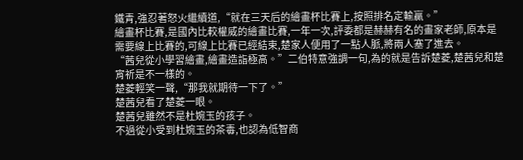鐵青,強忍著怒火繼續道,“就在三天后的繪畫杯比賽上,按照排名定輸贏。”
繪畫杯比賽,是國內比較權威的繪畫比賽,一年一次,評委都是赫赫有名的畫家老師,原本是需要線上比賽的,可線上比賽已經結束,楚家人便用了一點人脈,將兩人塞了進去。
“茜兒從小學習繪畫,繪畫造詣極高。”二伯特意強調一句,為的就是告訴楚菱,楚茜兒和楚宵祈是不一樣的。
楚菱輕笑一聲,“那我就期待一下了。”
楚茜兒看了楚菱一眼。
楚茜兒雖然不是杜婉玉的孩子。
不過從小受到杜婉玉的茶毒,也認為低智商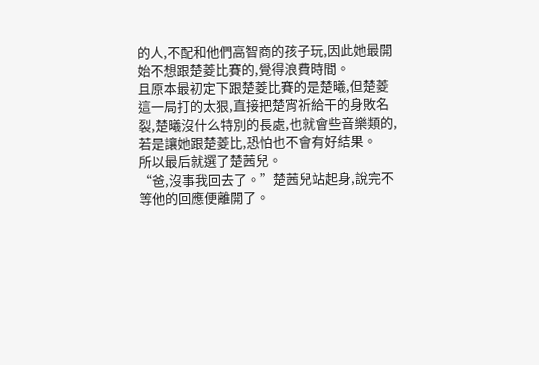的人,不配和他們高智商的孩子玩,因此她最開始不想跟楚菱比賽的,覺得浪費時間。
且原本最初定下跟楚菱比賽的是楚曦,但楚菱這一局打的太狠,直接把楚宵祈給干的身敗名裂,楚曦沒什么特別的長處,也就會些音樂類的,若是讓她跟楚菱比,恐怕也不會有好結果。
所以最后就選了楚茜兒。
“爸,沒事我回去了。”楚茜兒站起身,說完不等他的回應便離開了。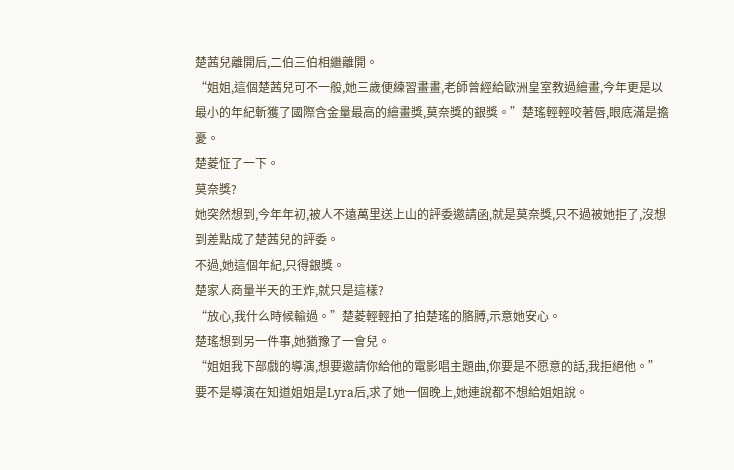楚茜兒離開后,二伯三伯相繼離開。
“姐姐,這個楚茜兒可不一般,她三歲便練習畫畫,老師曾經給歐洲皇室教過繪畫,今年更是以最小的年紀斬獲了國際含金量最高的繪畫獎,莫奈獎的銀獎。”楚瑤輕輕咬著唇,眼底滿是擔憂。
楚菱怔了一下。
莫奈獎?
她突然想到,今年年初,被人不遠萬里送上山的評委邀請函,就是莫奈獎,只不過被她拒了,沒想到差點成了楚茜兒的評委。
不過,她這個年紀,只得銀獎。
楚家人商量半天的王炸,就只是這樣?
“放心,我什么時候輸過。”楚菱輕輕拍了拍楚瑤的胳膊,示意她安心。
楚瑤想到另一件事,她猶豫了一會兒。
“姐姐我下部戲的導演,想要邀請你給他的電影唱主題曲,你要是不愿意的話,我拒絕他。”
要不是導演在知道姐姐是Lyra后,求了她一個晚上,她連說都不想給姐姐說。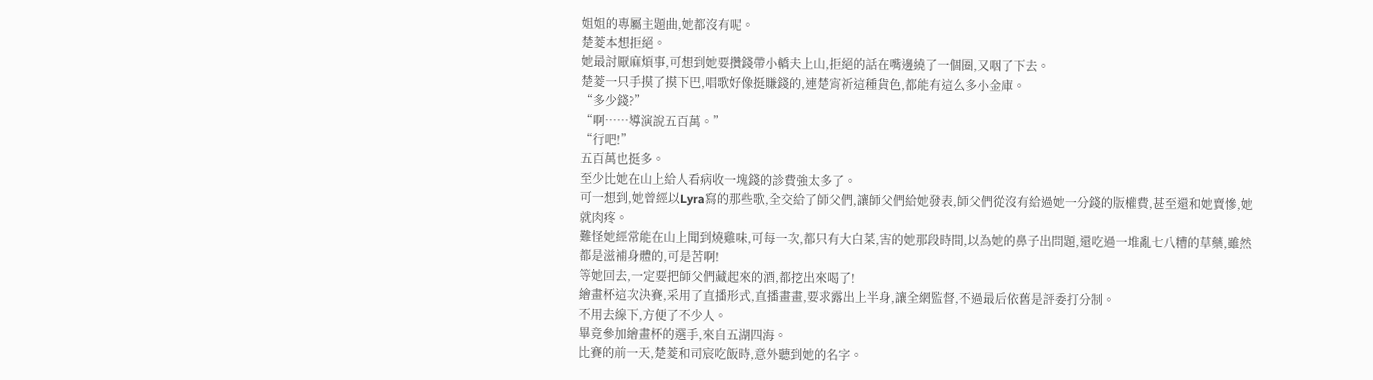姐姐的專屬主題曲,她都沒有呢。
楚菱本想拒絕。
她最討厭麻煩事,可想到她要攢錢帶小轎夫上山,拒絕的話在嘴邊繞了一個圈,又咽了下去。
楚菱一只手摸了摸下巴,唱歌好像挺賺錢的,連楚宵祈這種貨色,都能有這么多小金庫。
“多少錢?”
“啊……導演說五百萬。”
“行吧!”
五百萬也挺多。
至少比她在山上給人看病收一塊錢的診費強太多了。
可一想到,她曾經以Lyra寫的那些歌,全交給了師父們,讓師父們給她發表,師父們從沒有給過她一分錢的版權費,甚至還和她賣慘,她就肉疼。
難怪她經常能在山上聞到燒雞味,可每一次,都只有大白菜,害的她那段時間,以為她的鼻子出問題,還吃過一堆亂七八糟的草藥,雖然都是滋補身體的,可是苦啊!
等她回去,一定要把師父們藏起來的酒,都挖出來喝了!
繪畫杯這次決賽,采用了直播形式,直播畫畫,要求露出上半身,讓全網監督,不過最后依舊是評委打分制。
不用去線下,方便了不少人。
畢竟參加繪畫杯的選手,來自五湖四海。
比賽的前一天,楚菱和司宸吃飯時,意外聽到她的名字。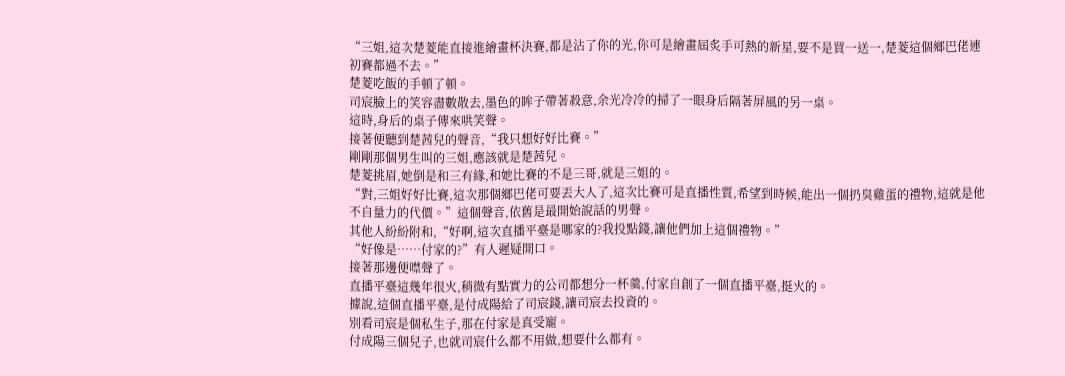“三姐,這次楚菱能直接進繪畫杯決賽,都是沾了你的光,你可是繪畫屆炙手可熱的新星,要不是買一送一,楚菱這個鄉巴佬連初賽都過不去。”
楚菱吃飯的手頓了頓。
司宸臉上的笑容盡數散去,墨色的眸子帶著殺意,余光冷冷的掃了一眼身后隔著屏風的另一桌。
這時,身后的桌子傳來哄笑聲。
接著便聽到楚茜兒的聲音,“我只想好好比賽。”
剛剛那個男生叫的三姐,應該就是楚茜兒。
楚菱挑眉,她倒是和三有緣,和她比賽的不是三哥,就是三姐的。
“對,三姐好好比賽,這次那個鄉巴佬可要丟大人了,這次比賽可是直播性質,希望到時候,能出一個扔臭雞蛋的禮物,這就是他不自量力的代價。”這個聲音,依舊是最開始說話的男聲。
其他人紛紛附和,“好啊,這次直播平臺是哪家的?我投點錢,讓他們加上這個禮物。”
“好像是……付家的?”有人遲疑開口。
接著那邊便噤聲了。
直播平臺這幾年很火,稍微有點實力的公司都想分一杯羹,付家自創了一個直播平臺,挺火的。
據說,這個直播平臺,是付成陽給了司宸錢,讓司宸去投資的。
別看司宸是個私生子,那在付家是真受寵。
付成陽三個兒子,也就司宸什么都不用做,想要什么都有。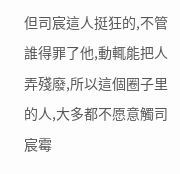但司宸這人挺狂的,不管誰得罪了他,動輒能把人弄殘廢,所以這個圈子里的人,大多都不愿意觸司宸霉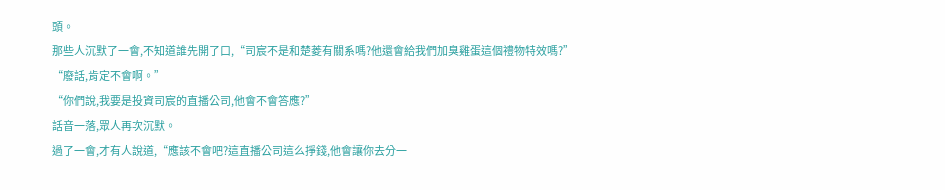頭。
那些人沉默了一會,不知道誰先開了口,“司宸不是和楚菱有關系嗎?他還會給我們加臭雞蛋這個禮物特效嗎?”
“廢話,肯定不會啊。”
“你們說,我要是投資司宸的直播公司,他會不會答應?”
話音一落,眾人再次沉默。
過了一會,才有人說道,“應該不會吧?這直播公司這么掙錢,他會讓你去分一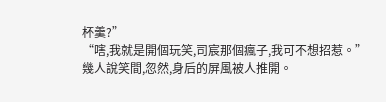杯羹?”
“嗐,我就是開個玩笑,司宸那個瘋子,我可不想招惹。”
幾人說笑間,忽然,身后的屏風被人推開。